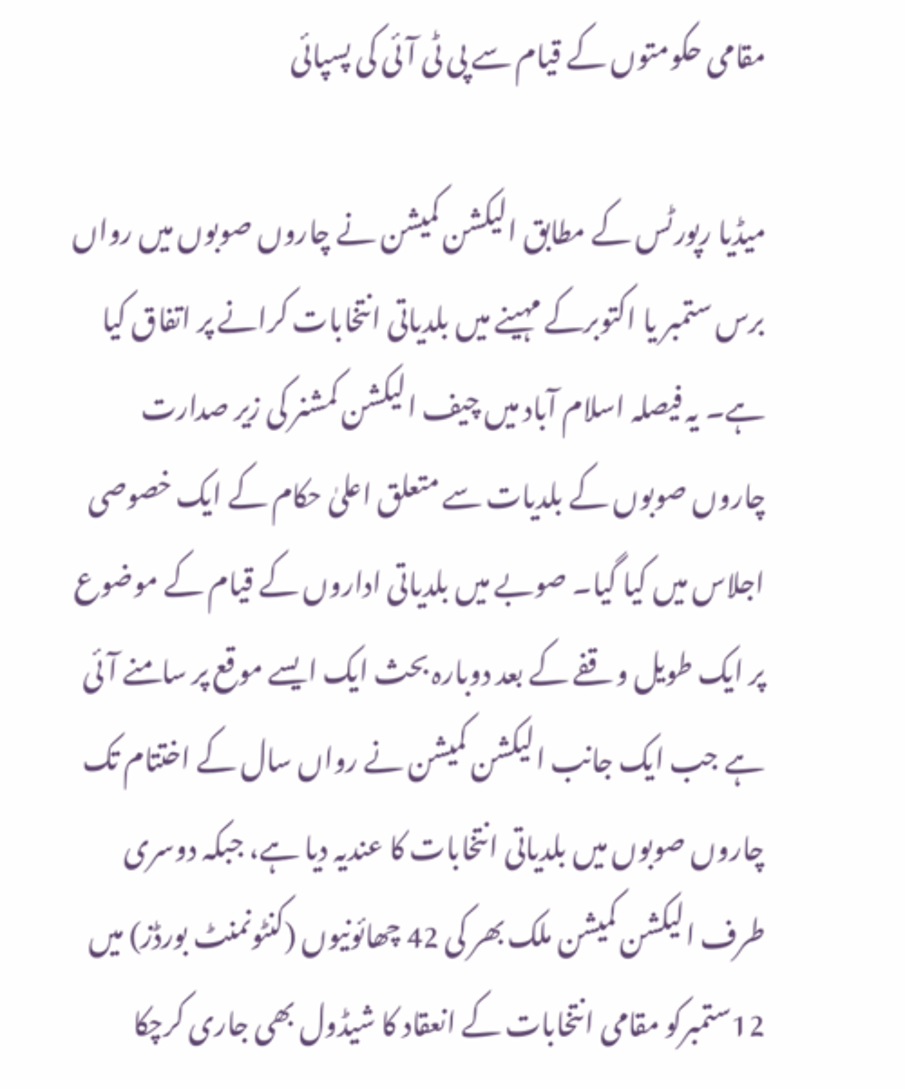مقامی حکومتوں کے قیام سے پی ٹی آئی کی پسپائی

میڈیا رپورٹس کے مطابق الیکشن کمیشن نے چاروں صوبوں میں رواں برس ستمبر یا اکتوبرکے مہینے میں بلدیاتی انتخابات کرانے پر اتفاق کیا ہے۔ یہ فیصلہ اسلام آباد میں چیف الیکشن کمشنر کی زیر صدارت چاروں صوبوں کے بلدیات سے متعلق اعلیٰ حکام کے ایک خصوصی اجلاس میں کیا گیا۔ صوبے میں بلدیاتی اداروں کے قیام کے موضوع پر ایک طویل وقفے کے بعد دوبارہ بحث ایک ایسے موقع پر سامنے آئی ہے جب ایک جانب الیکشن کمیشن نے رواں سال کے اختتام تک چاروں صوبوں میں بلدیاتی انتخابات کا عندیہ دیا ہے، جبکہ دوسری طرف الیکشن کمیشن ملک بھر کی 42 چھائونیوں (کنٹونمنٹ بورڈز) میں 12ستمبرکو مقامی انتخابات کے انعقاد کا شیڈول بھی جاری کرچکا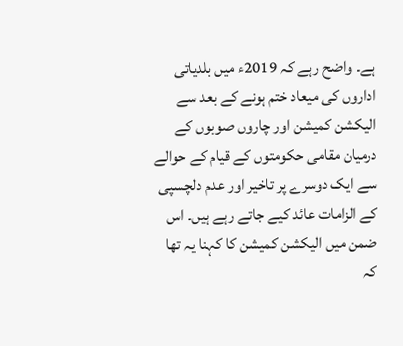ہے۔ واضح رہے کہ 2019ء میں بلدیاتی اداروں کی میعاد ختم ہونے کے بعد سے الیکشن کمیشن اور چاروں صوبوں کے درمیان مقامی حکومتوں کے قیام کے حوالے سے ایک دوسرے پر تاخیر اور عدم دلچسپی کے الزامات عائد کیے جاتے رہے ہیں۔ اس ضمن میں الیکشن کمیشن کا کہنا یہ تھا کہ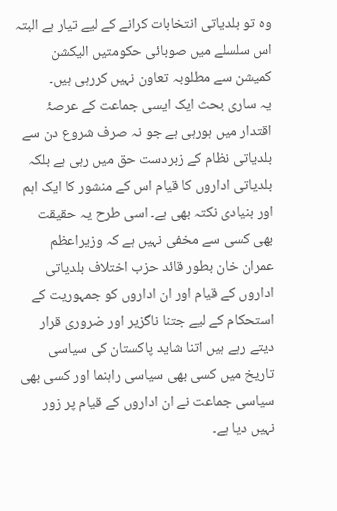وہ تو بلدیاتی انتخابات کرانے کے لیے تیار ہے البتہ اس سلسلے میں صوبائی حکومتیں الیکشن کمیشن سے مطلوبہ تعاون نہیں کررہی ہیں۔
یہ ساری بحث ایک ایسی جماعت کے عرصۂ اقتدار میں ہورہی ہے جو نہ صرف شروع دن سے بلدیاتی نظام کے زبردست حق میں رہی ہے بلکہ بلدیاتی اداروں کا قیام اس کے منشور کا ایک اہم اور بنیادی نکتہ بھی ہے۔ اسی طرح یہ حقیقت بھی کسی سے مخفی نہیں ہے کہ وزیراعظم عمران خان بطور قائد حزب اختلاف بلدیاتی اداروں کے قیام اور ان اداروں کو جمہوریت کے استحکام کے لیے جتنا ناگزیر اور ضروری قرار دیتے رہے ہیں اتنا شاید پاکستان کی سیاسی تاریخ میں کسی بھی سیاسی راہنما اور کسی بھی سیاسی جماعت نے ان اداروں کے قیام پر زور نہیں دیا ہے۔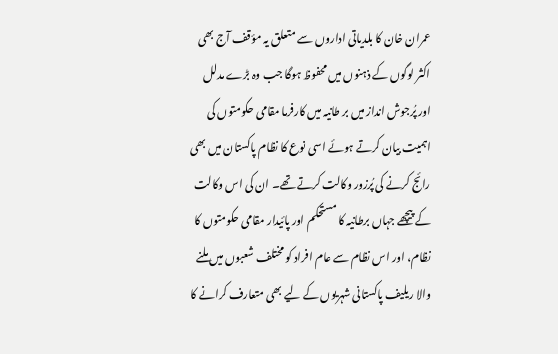عمران خان کا بلدیاتی اداروں سے متعلق یہ مؤقف آج بھی اکثر لوگوں کے ذہنوں میں محفوظ ہوگا جب وہ بڑے مدلل اور پُرجوش انداز میں بر طانیہ میں کارفرما مقامی حکومتوں کی اہمیت بیان کرتے ہوئے اسی نوع کا نظام پاکستان میں بھی رائج کرنے کی پُرزور وکالت کرتے تھے۔ ان کی اس وکالت کے پیچھے جہاں برطانیہ کا مستحکم اور پائیدار مقامی حکومتوں کا نظام، اور اس نظام سے عام افراد کو مختلف شعبوں میں ملنے والا ریلیف پاکستانی شہریوں کے لیے بھی متعارف کرانے کا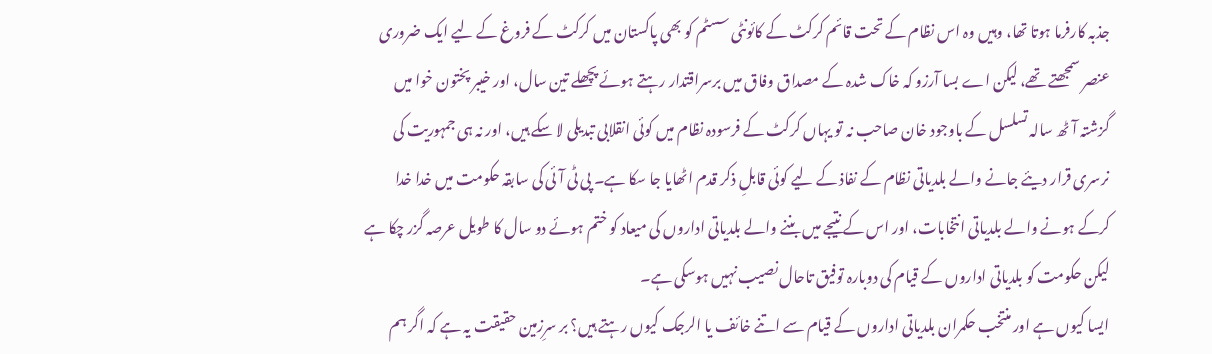جذبہ کارفرما ہوتا تھا، وہیں وہ اس نظام کے تحت قائم کرکٹ کے کائونٹی سسٹم کو بھی پاکستان میں کرکٹ کے فروغ کے لیے ایک ضروری عنصر سمجھتے تھے، لیکن اے بسا آرزو کہ خاک شدہ کے مصداق وفاق میں برسراقتدار رہتے ہوئے پچھلے تین سال، اور خیبر پختون خوا میں گزشتہ آٹھ سالہ تسلسل کے باوجود خان صاحب نہ تو یہاں کرکٹ کے فرسودہ نظام میں کوئی انقلابی تبدیلی لا سکے ہیں، اور نہ ہی جمہوریت کی نرسری قرار دیئے جانے والے بلدیاتی نظام کے نفاذ کے لیے کوئی قابلِ ذکر قدم اٹھایا جا سکا ہے۔ پی ٹی آئی کی سابقہ حکومت میں خدا خدا کرکے ہونے والے بلدیاتی انتخابات، اور اس کے نتیجے میں بننے والے بلدیاتی اداروں کی میعاد کو ختم ہوئے دو سال کا طویل عرصہ گزر چکا ہے لیکن حکومت کو بلدیاتی اداروں کے قیام کی دوبارہ توفیق تاحال نصیب نہیں ہوسکی ہے۔
ایسا کیوں ہے اور منتخب حکمران بلدیاتی اداروں کے قیام سے اتنے خائف یا الرجک کیوں رہتے ہیں؟ بر سرِزمین حقیقت یہ ہے کہ اگر ہم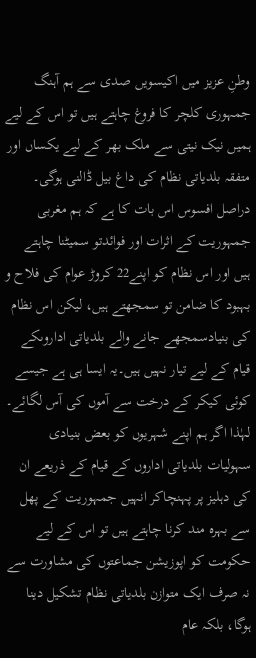وطنِ عزیز میں اکیسویں صدی سے ہم آہنگ جمہوری کلچر کا فروغ چاہتے ہیں تو اس کے لیے ہمیں نیک نیتی سے ملک بھر کے لیے یکساں اور متفقہ بلدیاتی نظام کی داغ بیل ڈالنی ہوگی۔ دراصل افسوس اس بات کا ہے کہ ہم مغربی جمہوریت کے اثرات اور فوائدتو سمیٹنا چاہتے ہیں اور اس نظام کو اپنے22 کروڑ عوام کی فلاح و بہبود کا ضامن تو سمجھتے ہیں، لیکن اس نظام کی بنیادسمجھے جانے والے بلدیاتی اداروںکے قیام کے لیے تیار نہیں ہیں۔یہ ایسا ہی ہے جیسے کوئی کیکر کے درخت سے آموں کی آس لگائے۔ لہٰذا اگر ہم اپنے شہریوں کو بعض بنیادی سہولیات بلدیاتی اداروں کے قیام کے ذریعے ان کی دہلیز پر پہنچاکر انہیں جمہوریت کے پھل سے بہرہ مند کرنا چاہتے ہیں تو اس کے لیے حکومت کو اپوزیشن جماعتوں کی مشاورت سے نہ صرف ایک متوازن بلدیاتی نظام تشکیل دینا ہوگا، بلکہ عام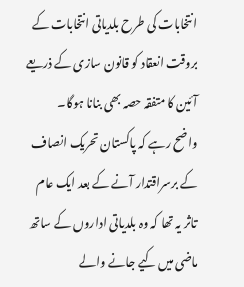انتخابات کی طرح بلدیاتی انتخابات کے بروقت انعقاد کو قانون سازی کے ذریعے آئین کا متفقہ حصہ بھی بنانا ہوگا۔
واضح رہے کہ پاکستان تحریک انصاف کے برسراقتدار آنے کے بعد ایک عام تاثر یہ تھا کہ وہ بلدیاتی اداروں کے ساتھ ماضی میں کیے جانے والے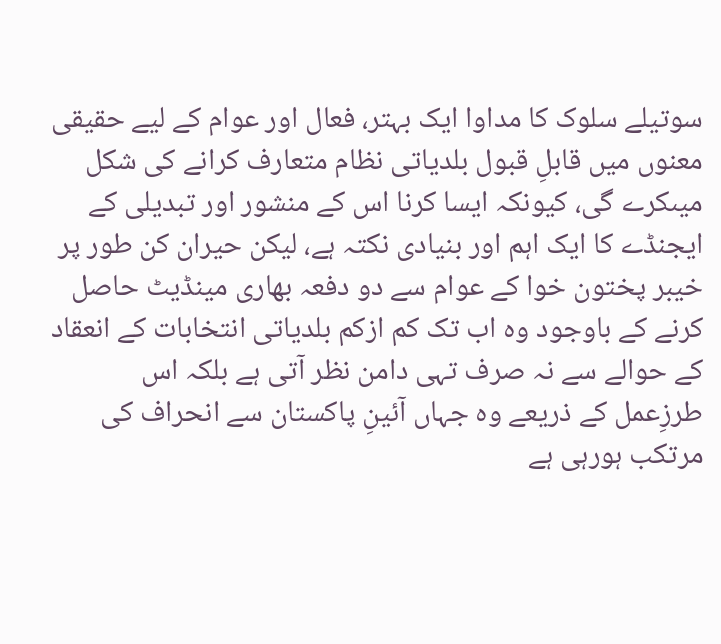سوتیلے سلوک کا مداوا ایک بہتر، فعال اور عوام کے لیے حقیقی معنوں میں قابلِ قبول بلدیاتی نظام متعارف کرانے کی شکل میںکرے گی، کیونکہ ایسا کرنا اس کے منشور اور تبدیلی کے ایجنڈے کا ایک اہم اور بنیادی نکتہ ہے، لیکن حیران کن طور پر خیبر پختون خوا کے عوام سے دو دفعہ بھاری مینڈیٹ حاصل کرنے کے باوجود وہ اب تک کم ازکم بلدیاتی انتخابات کے انعقاد کے حوالے سے نہ صرف تہی دامن نظر آتی ہے بلکہ اس طرزِعمل کے ذریعے وہ جہاں آئینِ پاکستان سے انحراف کی مرتکب ہورہی ہے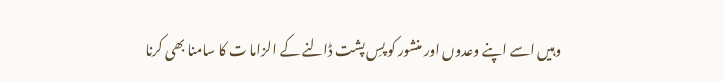وہیں اسے اپنے وعدوں اور منشور کو پسِ پشت ڈالنے کے الزاما ت کا سامنا بھی کرنا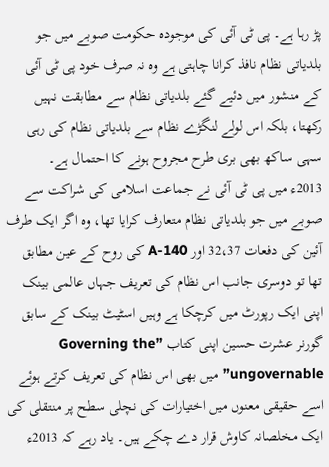پڑ رہا ہے۔ پی ٹی آئی کی موجودہ حکومت صوبے میں جو بلدیاتی نظام نافذ کرانا چاہتی ہے وہ نہ صرف خود پی ٹی آئی کے منشور میں دئیے گئے بلدیاتی نظام سے مطابقت نہیں رکھتا، بلکہ اس لولے لنگڑے نظام سے بلدیاتی نظام کی رہی سہی ساکھ بھی بری طرح مجروح ہونے کا احتمال ہے۔
2013ء میں پی ٹی آئی نے جماعت اسلامی کی شراکت سے صوبے میں جو بلدیاتی نظام متعارف کرایا تھا، وہ اگر ایک طرف آئین کی دفعات 32،37 اور 140-A کی روح کے عین مطابق تھا تو دوسری جانب اس نظام کی تعریف جہاں عالمی بینک اپنی ایک رپورٹ میں کرچکا ہے وہیں اسٹیٹ بینک کے سابق گورنر عشرت حسین اپنی کتاب ”Governing the ungovernable” میں بھی اس نظام کی تعریف کرتے ہوئے اسے حقیقی معنوں میں اختیارات کی نچلی سطح پر منتقلی کی ایک مخلصانہ کاوش قرار دے چکے ہیں۔ یاد رہے کہ 2013ء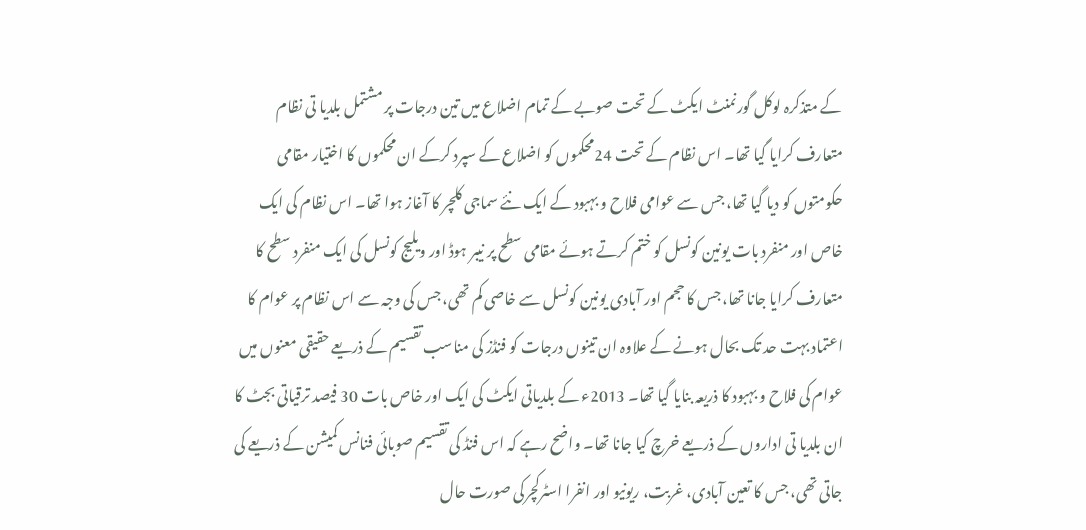کے متذکرہ لوکل گورنمنٹ ایکٹ کے تحت صوبے کے تمام اضلاع میں تین درجات پر مشتمل بلدیا تی نظام متعارف کرایا گیا تھا۔ اس نظام کے تحت 24محکموں کو اضلاع کے سپرد کرکے ان محکموں کا اختیار مقامی حکومتوں کو دیا گیا تھا، جس سے عوامی فلاح و بہبود کے ایک نئے سماجی کلچر کا آغاز ہوا تھا۔ اس نظام کی ایک خاص اور منفرد بات یونین کونسل کو ختم کرتے ہوئے مقامی سطح پر نیبر ہوڈ اور ویلیج کونسل کی ایک منفرد سطح کا متعارف کرایا جانا تھا، جس کا حجم اور آبادی یونین کونسل سے خاصی کم تھی، جس کی وجہ سے اس نظام پر عوام کا اعتماد بہت حد تک بحال ہونے کے علاوہ ان تینوں درجات کو فنڈز کی مناسب تقسیم کے ذریعے حقیقی معنوں میں عوام کی فلاح و بہبود کا ذریعہ بنایا گیا تھا۔ 2013ء کے بلدیاتی ایکٹ کی ایک اور خاص بات 30 فیصد ترقیاتی بجٹ کا ان بلدیا تی اداروں کے ذریعے خرچ کیا جانا تھا۔ واضح رہے کہ اس فنڈ کی تقسیم صوبائی فنانس کمیشن کے ذریعے کی جاتی تھی، جس کا تعین آبادی، غربت، ریونیو اور انفرا اسٹرکچرکی صورت حال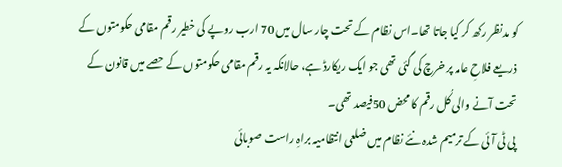کو مدنظر رکھ کر کیا جاتا تھا۔اس نظام کے تحت چار سال میں 70 ارب روپے کی خطیر رقم مقامی حکومتوں کے ذریعے فلاحِ عامہ پر خرچ کی گئی تھی جو ایک ریکارڈ ہے، حالانکہ یہ رقم مقامی حکومتوں کے حصے میں قانون کے تحت آنے والی کُل رقم کا محض 50فیصد تھی۔
پی ٹی آئی کے ترمیم شدہ نئے نظام میں ضلعی انتظامیہ براہِ راست صوبائی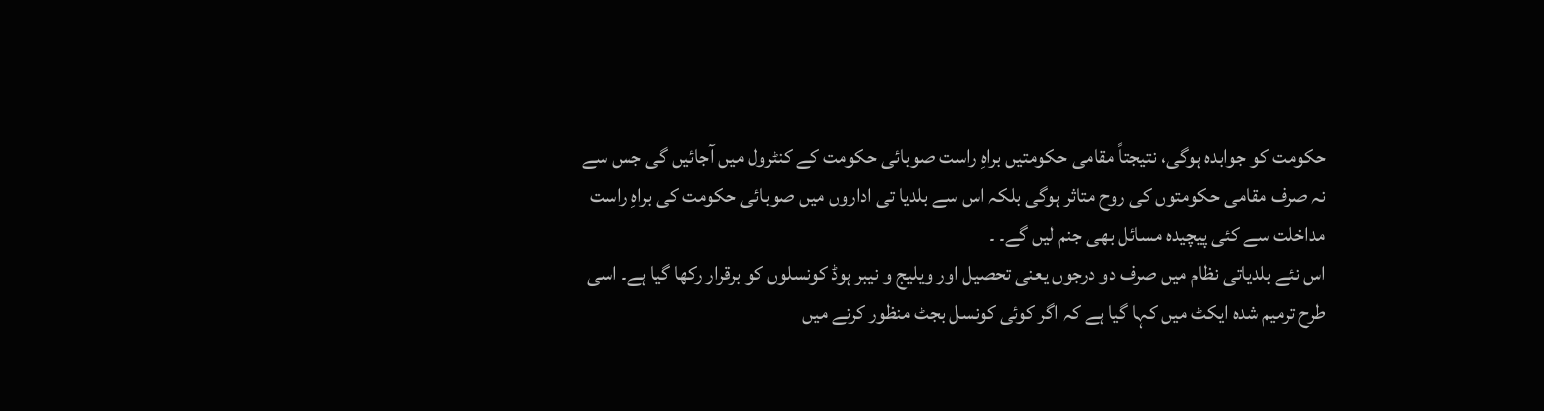حکومت کو جوابدہ ہوگی، نتیجتاً مقامی حکومتیں براہِ راست صوبائی حکومت کے کنٹرول میں آجائیں گی جس سے نہ صرف مقامی حکومتوں کی روح متاثر ہوگی بلکہ اس سے بلدیا تی اداروں میں صوبائی حکومت کی براہِ راست مداخلت سے کئی پیچیدہ مسائل بھی جنم لیں گے۔ ۔
اس نئے بلدیاتی نظام میں صرف دو درجوں یعنی تحصیل اور ویلیج و نیبر ہوڈ کونسلوں کو برقرار رکھا گیا ہے۔ اسی طرح ترمیم شدہ ایکٹ میں کہا گیا ہے کہ اگر کوئی کونسل بجٹ منظور کرنے میں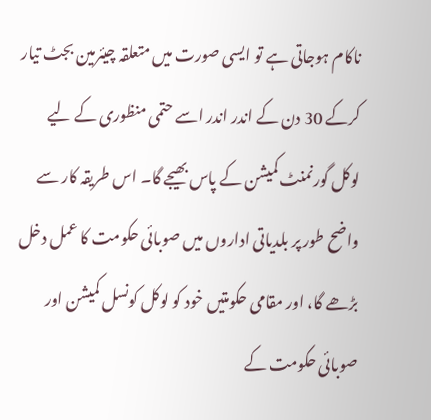ناکام ہوجاتی ہے تو ایسی صورت میں متعلقہ چیئرمین بجٹ تیار کرکے 30 دن کے اندر اندر اسے حتمی منظوری کے لیے لوکل گورنمنٹ کمیشن کے پاس بھیجے گا۔ اس طریقہ کار سے واضح طور پر بلدیاتی اداروں میں صوبائی حکومت کا عمل دخل بڑھے گا، اور مقامی حکومتیں خود کو لوکل کونسل کمیشن اور صوبائی حکومت کے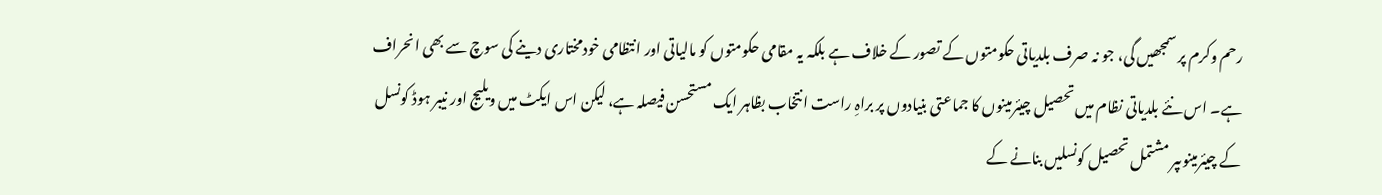رحم وکرم پر سمجھیں گی، جو نہ صرف بلدیاتی حکومتوں کے تصور کے خلاف ہے بلکہ یہ مقامی حکومتوں کو مالیاتی اور انتظامی خودمختاری دینے کی سوچ سے بھی انحراف ہے۔ اس نئے بلدیاتی نظام میں تحصیل چیئرمینوں کا جماعتی بنیادوں پر براہِ راست انتخاب بظاہر ایک مستحسن فیصلہ ہے، لیکن اس ایکٹ میں ویلیج اور نیبر ہوڈ کونسل کے چیئرمینوںپر مشتمل تحصیل کونسلیں بنانے کے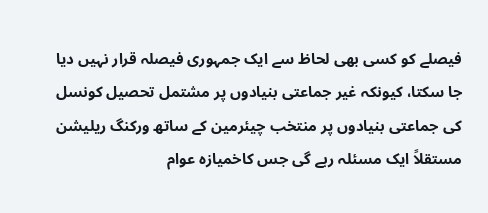فیصلے کو کسی بھی لحاظ سے ایک جمہوری فیصلہ قرار نہیں دیا جا سکتا، کیونکہ غیر جماعتی بنیادوں پر مشتمل تحصیل کونسل کی جماعتی بنیادوں پر منتخب چیئرمین کے ساتھ ورکنگ ریلیشن مستقلاً ایک مسئلہ رہے گی جس کاخمیازہ عوام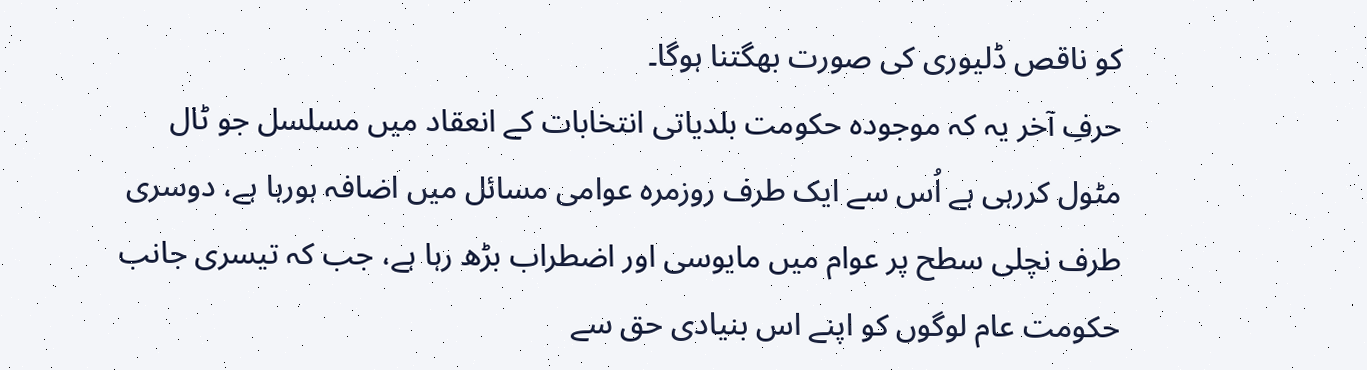کو ناقص ڈلیوری کی صورت بھگتنا ہوگا۔
حرفِ آخر یہ کہ موجودہ حکومت بلدیاتی انتخابات کے انعقاد میں مسلسل جو ٹال مٹول کررہی ہے اُس سے ایک طرف روزمرہ عوامی مسائل میں اضافہ ہورہا ہے، دوسری طرف نچلی سطح پر عوام میں مایوسی اور اضطراب بڑھ رہا ہے، جب کہ تیسری جانب حکومت عام لوگوں کو اپنے اس بنیادی حق سے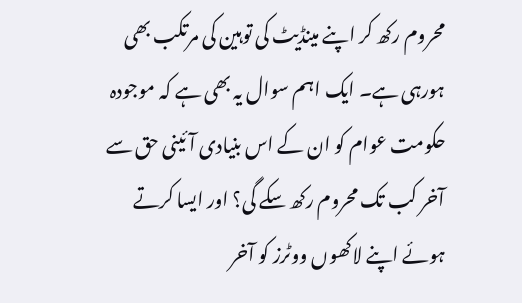محروم رکھ کر اپنے مینڈیٹ کی توہین کی مرتکب بھی ہورہی ہے۔ ایک اہم سوال یہ بھی ہے کہ موجودہ حکومت عوام کو ان کے اس بنیادی آئینی حق سے آخر کب تک محروم رکھ سکے گی؟ اور ایسا کرتے ہوئے اپنے لاکھوں ووٹرز کو آخر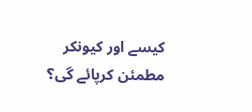کیسے اور کیونکر مطمئن کرپائے گی؟